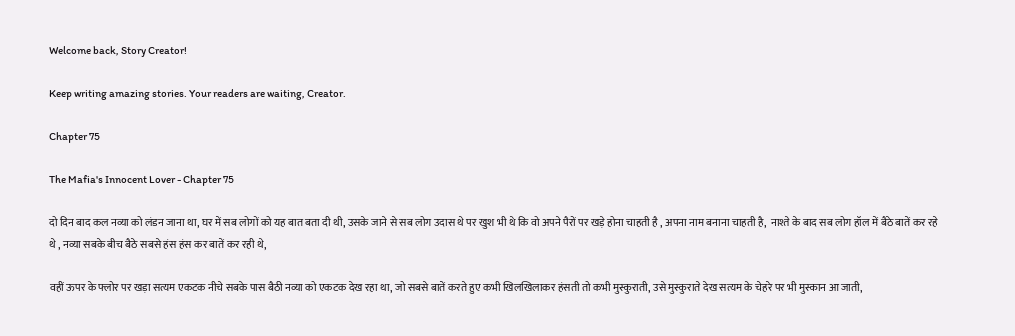Welcome back, Story Creator!

Keep writing amazing stories. Your readers are waiting, Creator.

Chapter 75

The Mafia's Innocent Lover - Chapter 75

दो दिन बाद कल नव्या को लंडन जाना था, घर में सब लोगों को यह बात बता दी थी, उसके जाने से सब लोग उदास थे पर खुश भी थे कि वो अपने पैरों पर खड़े होना चाहती है , अपना नाम बनाना चाहती है,  नाश्ते के बाद सब लोग हॉल में बैठे बातें कर रहे थे , नव्या सबके बीच बैठे सबसे हंस हंस कर बातें कर रही थे,

वहीं ऊपर के फ्लोर पर खड़ा सत्यम एकटक नीचे सबके पास बैठी नव्या को एकटक देख रहा था, जो सबसे बातें करते हुए कभी खिलखिलाकर हंसती तो कभी मुस्कुराती, उसे मुस्कुराते देख सत्यम के चेहरे पर भी मुस्कान आ जाती,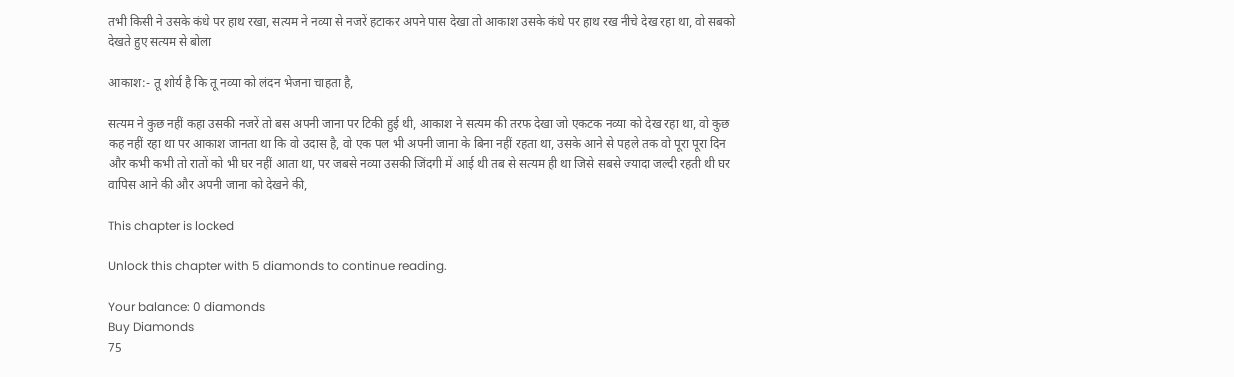तभी किसी ने उसके कंधे पर हाथ रखा, सत्यम ने नव्या से नजरें हटाकर अपने पास देखा तो आकाश उसके कंधे पर हाथ रख नीचे देख रहा था, वो सबको देखते हुए सत्यम से बोला

आकाश:- तू शोर्य है कि तू नव्या को लंदन भेजना चाहता है,

सत्यम ने कुछ नहीं कहा उसकी नजरें तो बस अपनी जाना पर टिकी हुई थी, आकाश ने सत्यम की तरफ देखा जो एकटक नव्या को देख रहा था, वो कुछ कह नहीं रहा था पर आकाश जानता था कि वो उदास है, वो एक पल भी अपनी जाना के बिना नहीं रहता था, उसके आने से पहले तक वो पूरा पूरा दिन और कभी कभी तो रातों को भी घर नहीं आता था, पर जबसे नव्या उसकी जिंदगी में आई थी तब से सत्यम ही था जिसे सबसे ज्यादा जल्दी रहती थी घर वापिस आने की और अपनी जाना को देखने की,

This chapter is locked

Unlock this chapter with 5 diamonds to continue reading.

Your balance: 0 diamonds
Buy Diamonds
75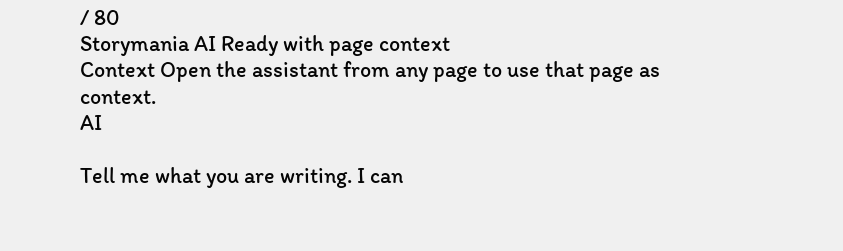/ 80
Storymania AI Ready with page context
Context Open the assistant from any page to use that page as context.
AI

Tell me what you are writing. I can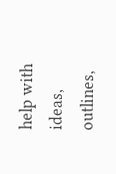help with ideas, outlines,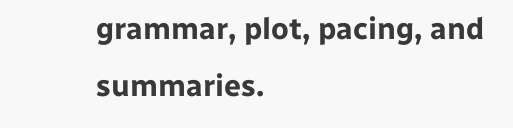grammar, plot, pacing, and summaries.